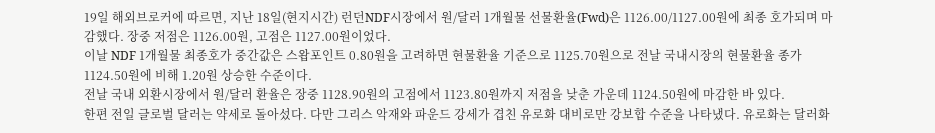19일 해외브로커에 따르면, 지난 18일(현지시간) 런던NDF시장에서 원/달러 1개월물 선물환율(Fwd)은 1126.00/1127.00원에 최종 호가되며 마감했다. 장중 저점은 1126.00원, 고점은 1127.00원이었다.
이날 NDF 1개월물 최종호가 중간값은 스왑포인트 0.80원을 고려하면 현물환율 기준으로 1125.70원으로 전날 국내시장의 현물환율 종가 1124.50원에 비해 1.20원 상승한 수준이다.
전날 국내 외환시장에서 원/달러 환율은 장중 1128.90원의 고점에서 1123.80원까지 저점을 낮춘 가운데 1124.50원에 마감한 바 있다.
한편 전일 글로벌 달러는 약세로 돌아섰다. 다만 그리스 악재와 파운드 강세가 겹친 유로화 대비로만 강보합 수준을 나타냈다. 유로화는 달러화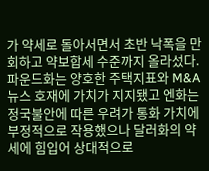가 약세로 돌아서면서 초반 낙폭을 만회하고 약보합세 수준까지 올라섰다.
파운드화는 양호한 주택지표와 M&A뉴스 호재에 가치가 지지됐고 엔화는 정국불안에 따른 우려가 통화 가치에 부정적으로 작용했으나 달러화의 약세에 힘입어 상대적으로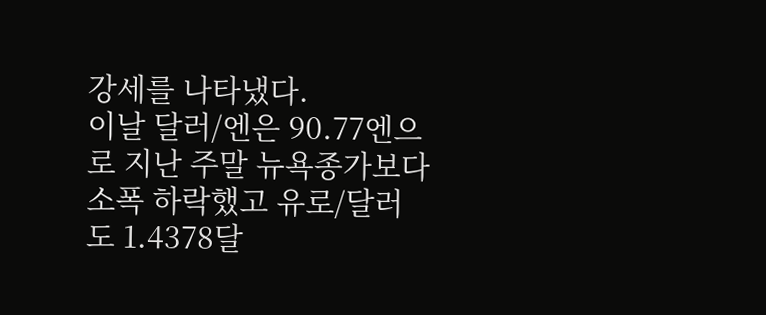강세를 나타냈다.
이날 달러/엔은 90.77엔으로 지난 주말 뉴욕종가보다 소폭 하락했고 유로/달러도 1.4378달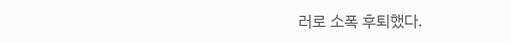러로 소폭 후퇴했다.